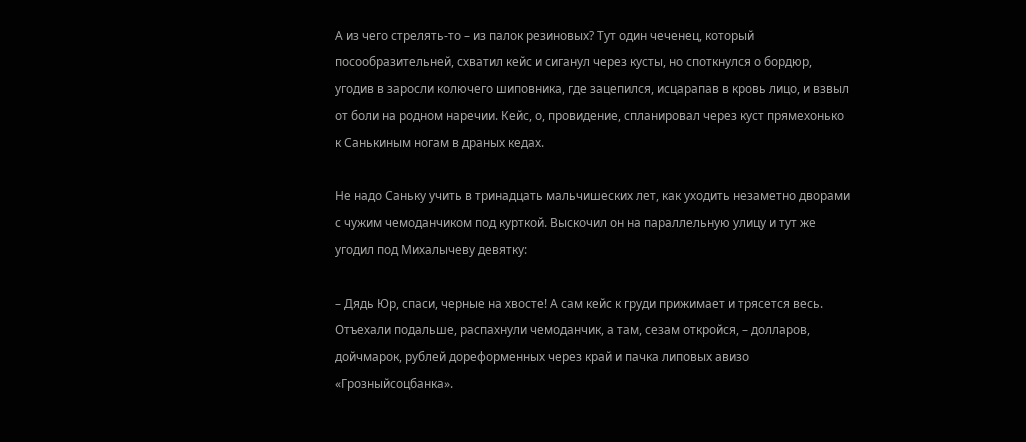А из чего стрелять-то – из палок резиновых? Тут один чеченец, который посообразительней, схватил кейс и сиганул через кусты, но споткнулся о бордюр, угодив в заросли колючего шиповника, где зацепился, исцарапав в кровь лицо, и взвыл от боли на родном наречии. Кейс, о, провидение, спланировал через куст прямехонько к Санькиным ногам в драных кедах.

Не надо Саньку учить в тринадцать мальчишеских лет, как уходить незаметно дворами с чужим чемоданчиком под курткой. Выскочил он на параллельную улицу и тут же угодил под Михалычеву девятку:

– Дядь Юр, спаси, черные на хвосте! А сам кейс к груди прижимает и трясется весь. Отъехали подальше, распахнули чемоданчик, а там, сезам откройся, – долларов, дойчмарок, рублей дореформенных через край и пачка липовых авизо «Грозныйсоцбанка».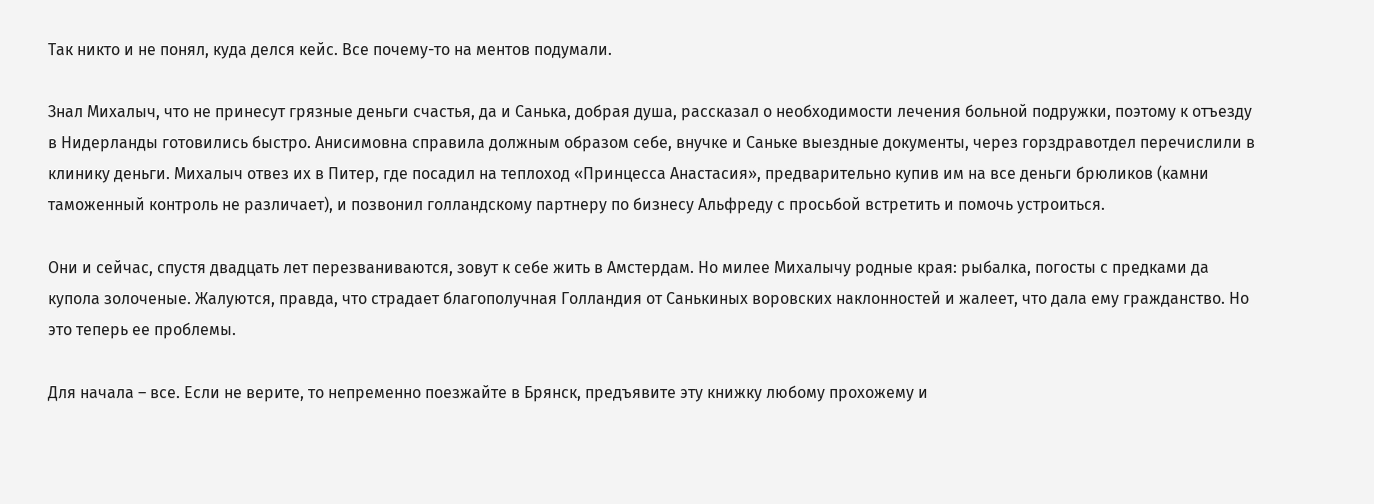Так никто и не понял, куда делся кейс. Все почему-то на ментов подумали.

Знал Михалыч, что не принесут грязные деньги счастья, да и Санька, добрая душа, рассказал о необходимости лечения больной подружки, поэтому к отъезду в Нидерланды готовились быстро. Анисимовна справила должным образом себе, внучке и Саньке выездные документы, через горздравотдел перечислили в клинику деньги. Михалыч отвез их в Питер, где посадил на теплоход «Принцесса Анастасия», предварительно купив им на все деньги брюликов (камни таможенный контроль не различает), и позвонил голландскому партнеру по бизнесу Альфреду с просьбой встретить и помочь устроиться.

Они и сейчас, спустя двадцать лет перезваниваются, зовут к себе жить в Амстердам. Но милее Михалычу родные края: рыбалка, погосты с предками да купола золоченые. Жалуются, правда, что страдает благополучная Голландия от Санькиных воровских наклонностей и жалеет, что дала ему гражданство. Но это теперь ее проблемы.

Для начала – все. Если не верите, то непременно поезжайте в Брянск, предъявите эту книжку любому прохожему и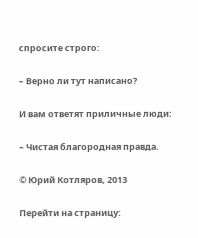спросите строго:

– Верно ли тут написано?

И вам ответят приличные люди:

– Чистая благородная правда.

© Юрий Котляров, 2013

Перейти на страницу: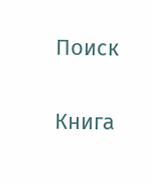Поиск

Книга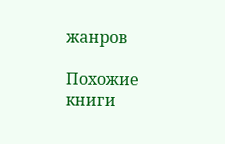жанров

Похожие книги